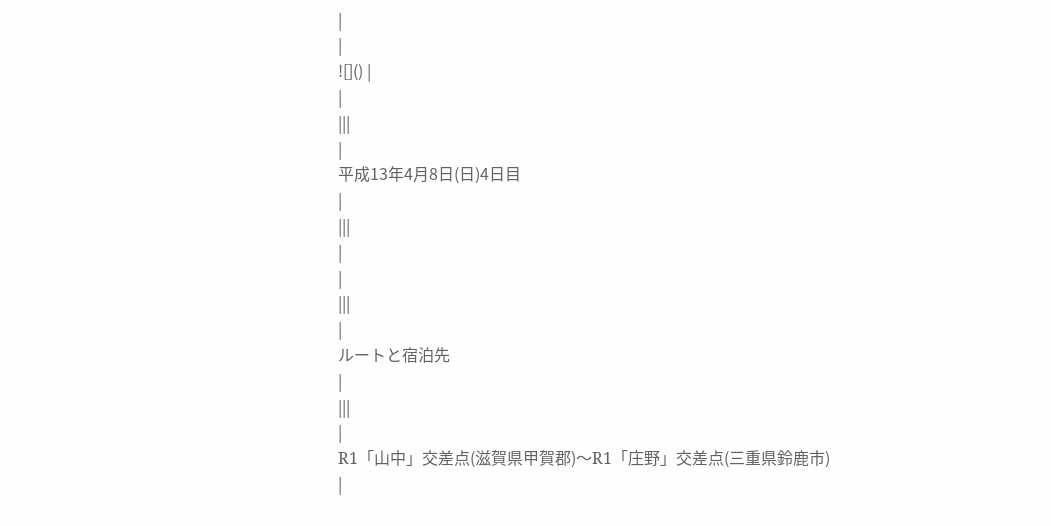|
|
![]() |
|
|||
|
平成13年4月8日(日)4日目
|
|||
|
|
|||
|
ルートと宿泊先
|
|||
|
R1「山中」交差点(滋賀県甲賀郡)〜R1「庄野」交差点(三重県鈴鹿市)
|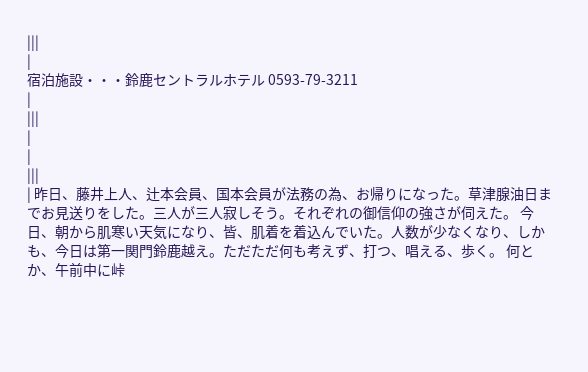|||
|
宿泊施設・・・鈴鹿セントラルホテル 0593-79-3211
|
|||
|
|
|||
| 昨日、藤井上人、辻本会員、国本会員が法務の為、お帰りになった。草津腺油日までお見送りをした。三人が三人寂しそう。それぞれの御信仰の強さが伺えた。 今日、朝から肌寒い天気になり、皆、肌着を着込んでいた。人数が少なくなり、しかも、今日は第一関門鈴鹿越え。ただただ何も考えず、打つ、唱える、歩く。 何とか、午前中に峠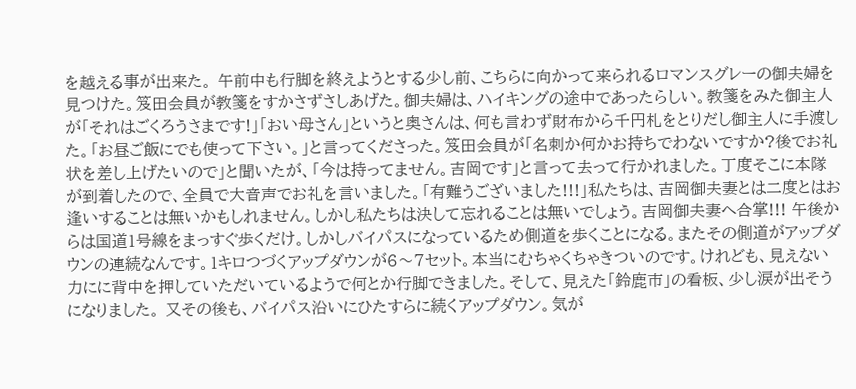を越える事が出来た。 午前中も行脚を終えようとする少し前、こちらに向かって来られるロマンスグレーの御夫婦を見つけた。笈田会員が教箋をすかさずさしあげた。御夫婦は、ハイキングの途中であったらしい。教箋をみた御主人が「それはごくろうさまです!」「おい母さん」というと奥さんは、何も言わず財布から千円札をとりだし御主人に手渡した。「お昼ご飯にでも使って下さい。」と言ってくださった。笈田会員が「名刺か何かお持ちでわないですか?後でお礼状を差し上げたいので」と聞いたが、「今は持ってません。吉岡です」と言って去って行かれました。丁度そこに本隊が到着したので、全員で大音声でお礼を言いました。「有難うございました!!!」私たちは、吉岡御夫妻とは二度とはお逢いすることは無いかもしれません。しかし私たちは決して忘れることは無いでしょう。吉岡御夫妻へ合掌!!! 午後からは国道1号線をまっすぐ歩くだけ。しかしバイパスになっているため側道を歩くことになる。またその側道がアップダウンの連続なんです。1キロつづくアップダウンが6〜7セット。本当にむちゃくちゃきついのです。けれども、見えない力にに背中を押していただいているようで何とか行脚できました。そして、見えた「鈴鹿市」の看板、少し涙が出そうになりました。 又その後も、バイパス沿いにひたすらに続くアップダウン。気が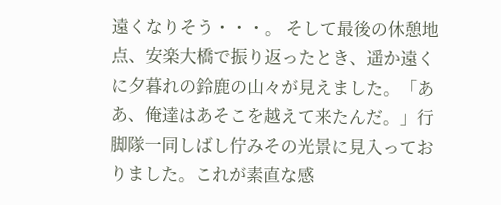遠くなりそう・・・。 そして最後の休憩地点、安楽大橋で振り返ったとき、遥か遠くに夕暮れの鈴鹿の山々が見えました。「ああ、俺達はあそこを越えて来たんだ。」行脚隊一同しばし佇みその光景に見入っておりました。これが素直な感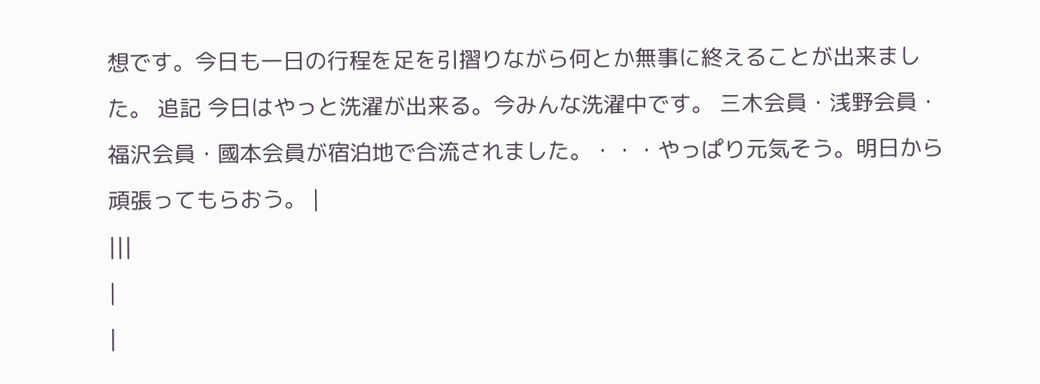想です。今日も一日の行程を足を引摺りながら何とか無事に終えることが出来ました。 追記 今日はやっと洗濯が出来る。今みんな洗濯中です。 三木会員・浅野会員・福沢会員・國本会員が宿泊地で合流されました。・・・やっぱり元気そう。明日から頑張ってもらおう。 |
|||
|
|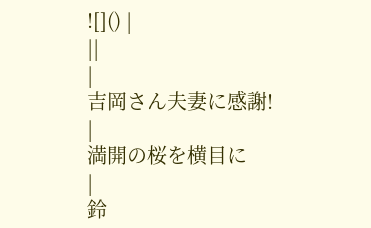![]() |
||
|
吉岡さん夫妻に感謝!
|
満開の桜を横目に
|
鈴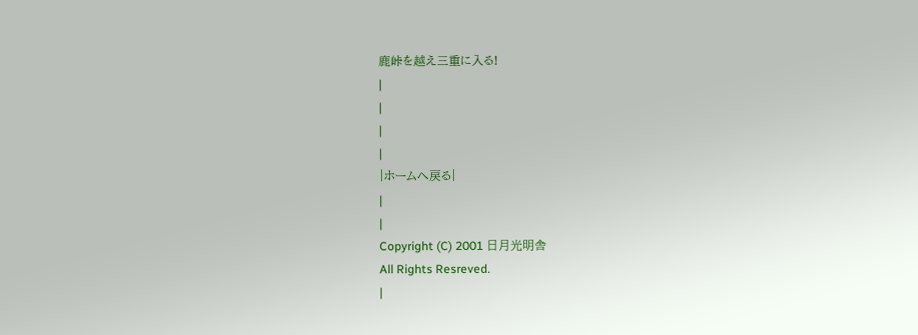鹿峠を越え三重に入る!
|
|
|
|
|ホームへ戻る|
|
|
Copyright (C) 2001 日月光明舎
All Rights Resreved.
|